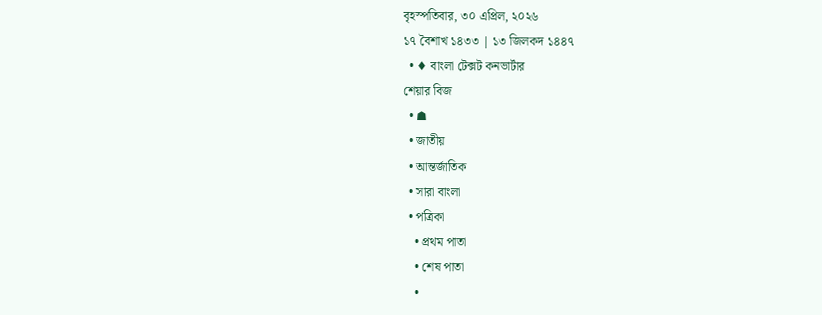বৃহস্পতিবার, ৩০ এপ্রিল, ২০২৬
১৭ বৈশাখ ১৪৩৩ | ১৩ জিলকদ ১৪৪৭
  • ♦ বাংলা টেক্সট কনভার্টার
শেয়ার বিজ
  • ☗
  • জাতীয়
  • আন্তর্জাতিক
  • সারা বাংলা
  • পত্রিকা
    • প্রথম পাতা
    • শেষ পাতা
    •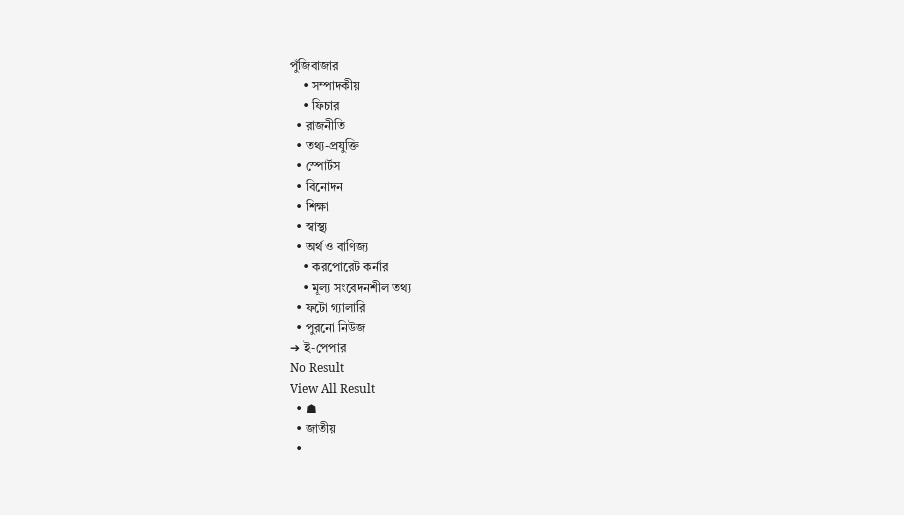পুঁজিবাজার
    • সম্পাদকীয়
    • ফিচার
  • রাজনীতি
  • তথ্য-প্রযুক্তি
  • স্পোর্টস
  • বিনোদন
  • শিক্ষা
  • স্বাস্থ্য
  • অর্থ ও বাণিজ্য
    • করপোরেট কর্নার
    • মূল্য সংবেদনশীল তথ্য
  • ফটো গ্যালারি
  • পুরনো নিউজ
➔ ই-পেপার
No Result
View All Result
  • ☗
  • জাতীয়
  •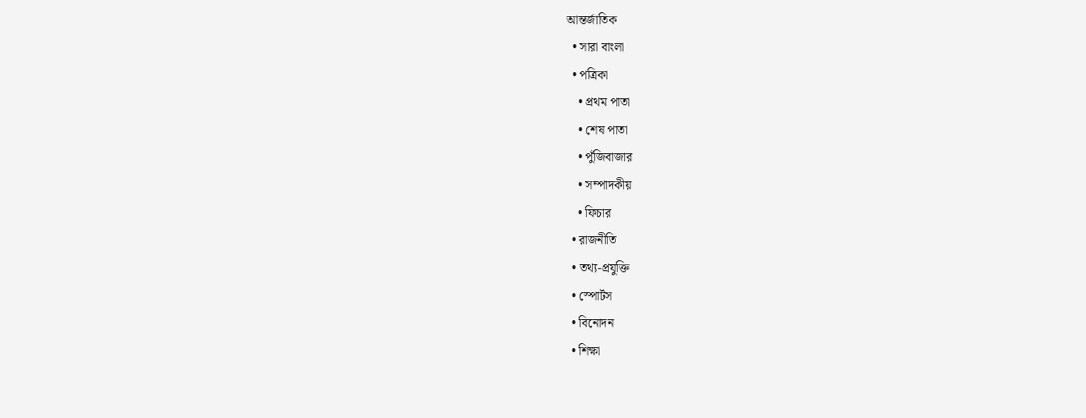আন্তর্জাতিক
  • সারা বাংলা
  • পত্রিকা
    • প্রথম পাতা
    • শেষ পাতা
    • পুঁজিবাজার
    • সম্পাদকীয়
    • ফিচার
  • রাজনীতি
  • তথ্য-প্রযুক্তি
  • স্পোর্টস
  • বিনোদন
  • শিক্ষা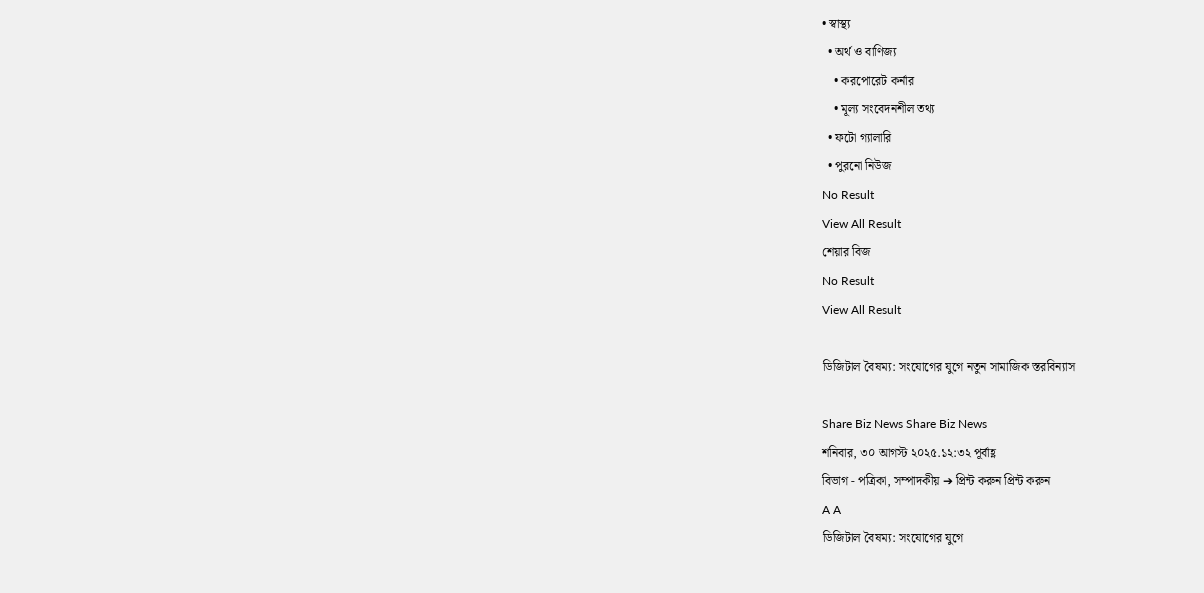• স্বাস্থ্য
  • অর্থ ও বাণিজ্য
    • করপোরেট কর্নার
    • মূল্য সংবেদনশীল তথ্য
  • ফটো গ্যালারি
  • পুরনো নিউজ
No Result
View All Result
শেয়ার বিজ
No Result
View All Result

ডিজিটাল বৈষম্য: সংযোগের যুগে নতুন সামাজিক স্তরবিন্যাস

Share Biz News Share Biz News
শনিবার, ৩০ আগস্ট ২০২৫.১২:৩২ পূর্বাহ্ণ
বিভাগ - পত্রিকা, সম্পাদকীয় ➔ প্রিন্ট করুন প্রিন্ট করুন
A A
ডিজিটাল বৈষম্য: সংযোগের যুগে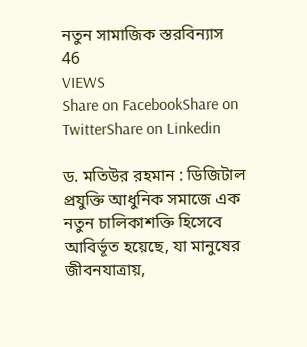নতুন সামাজিক স্তরবিন্যাস
46
VIEWS
Share on FacebookShare on TwitterShare on Linkedin

ড. মতিউর রহমান : ডিজিটাল প্রযুক্তি আধুনিক সমাজে এক নতুন চালিকাশক্তি হিসেবে আবির্ভূত হয়েছে, যা মানুষের জীবনযাত্রায়,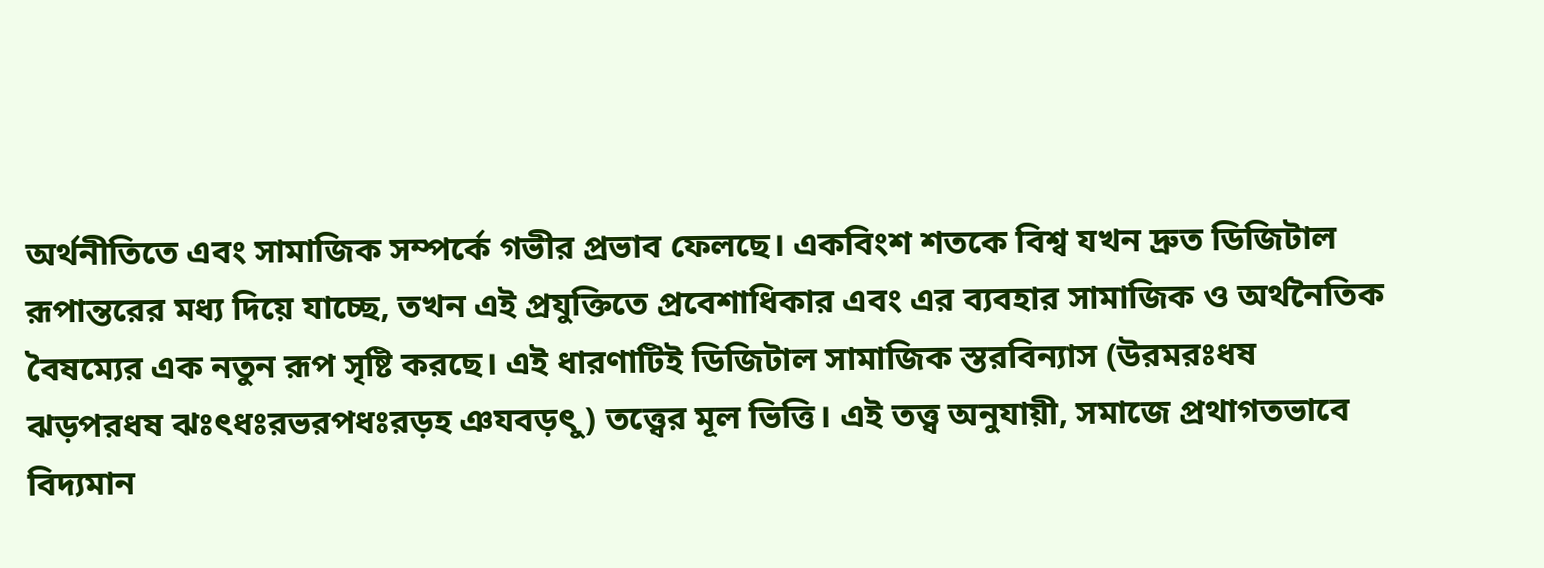অর্থনীতিতে এবং সামাজিক সম্পর্কে গভীর প্রভাব ফেলছে। একবিংশ শতকে বিশ্ব যখন দ্রুত ডিজিটাল রূপান্তরের মধ্য দিয়ে যাচ্ছে, তখন এই প্রযুক্তিতে প্রবেশাধিকার এবং এর ব্যবহার সামাজিক ও অর্থনৈতিক বৈষম্যের এক নতুন রূপ সৃষ্টি করছে। এই ধারণাটিই ডিজিটাল সামাজিক স্তরবিন্যাস (উরমরঃধষ ঝড়পরধষ ঝঃৎধঃরভরপধঃরড়হ ঞযবড়ৎু) তত্ত্বের মূল ভিত্তি। এই তত্ত্ব অনুযায়ী, সমাজে প্রথাগতভাবে বিদ্যমান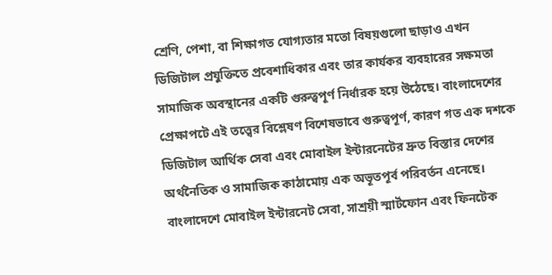শ্রেণি, পেশা, বা শিক্ষাগত যোগ্যতার মতো বিষয়গুলো ছাড়াও এখন ডিজিটাল প্রযুক্তিতে প্রবেশাধিকার এবং তার কার্যকর ব্যবহারের সক্ষমতা সামাজিক অবস্থানের একটি গুরুত্বপূর্ণ নির্ধারক হয়ে উঠেছে। বাংলাদেশের প্রেক্ষাপটে এই তত্ত্বের বিশ্লেষণ বিশেষভাবে গুরুত্বপূর্ণ, কারণ গত এক দশকে ডিজিটাল আর্থিক সেবা এবং মোবাইল ইন্টারনেটের দ্রুত বিস্তার দেশের অর্থনৈতিক ও সামাজিক কাঠামোয় এক অভূতপূর্ব পরিবর্তন এনেছে।
বাংলাদেশে মোবাইল ইন্টারনেট সেবা, সাশ্রয়ী স্মার্টফোন এবং ফিনটেক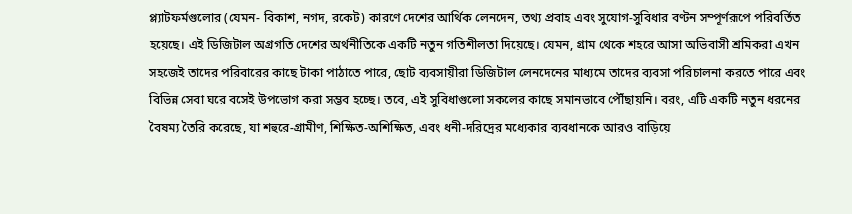প্ল্যাটফর্মগুলোর (যেমন- বিকাশ, নগদ, রকেট) কারণে দেশের আর্থিক লেনদেন, তথ্য প্রবাহ এবং সুযোগ-সুবিধার বণ্টন সম্পূর্ণরূপে পরিবর্তিত হয়েছে। এই ডিজিটাল অগ্রগতি দেশের অর্থনীতিকে একটি নতুন গতিশীলতা দিয়েছে। যেমন, গ্রাম থেকে শহরে আসা অভিবাসী শ্রমিকরা এখন সহজেই তাদের পরিবারের কাছে টাকা পাঠাতে পারে, ছোট ব্যবসায়ীরা ডিজিটাল লেনদেনের মাধ্যমে তাদের ব্যবসা পরিচালনা করতে পারে এবং বিভিন্ন সেবা ঘরে বসেই উপভোগ করা সম্ভব হচ্ছে। তবে, এই সুবিধাগুলো সকলের কাছে সমানভাবে পৌঁছায়নি। বরং, এটি একটি নতুন ধরনের বৈষম্য তৈরি করেছে, যা শহুরে-গ্রামীণ, শিক্ষিত-অশিক্ষিত, এবং ধনী-দরিদ্রের মধ্যেকার ব্যবধানকে আরও বাড়িয়ে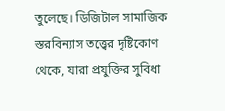তুলেছে। ডিজিটাল সামাজিক স্তরবিন্যাস তত্ত্বের দৃষ্টিকোণ থেকে, যারা প্রযুক্তির সুবিধা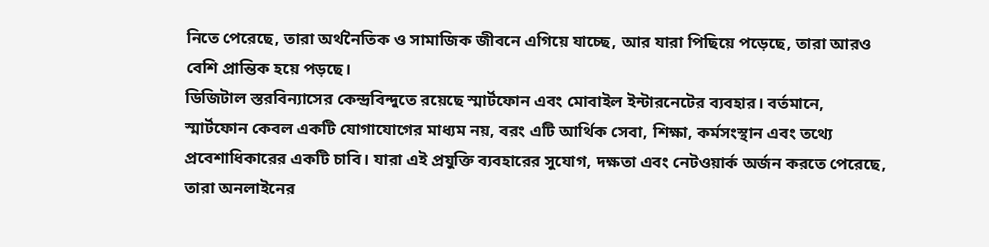নিতে পেরেছে, তারা অর্থনৈতিক ও সামাজিক জীবনে এগিয়ে যাচ্ছে, আর যারা পিছিয়ে পড়েছে, তারা আরও বেশি প্রান্তিক হয়ে পড়ছে।
ডিজিটাল স্তরবিন্যাসের কেন্দ্রবিন্দুতে রয়েছে স্মার্টফোন এবং মোবাইল ইন্টারনেটের ব্যবহার। বর্তমানে, স্মার্টফোন কেবল একটি যোগাযোগের মাধ্যম নয়, বরং এটি আর্থিক সেবা, শিক্ষা, কর্মসংস্থান এবং তথ্যে প্রবেশাধিকারের একটি চাবি। যারা এই প্রযুক্তি ব্যবহারের সুযোগ, দক্ষতা এবং নেটওয়ার্ক অর্জন করতে পেরেছে, তারা অনলাইনের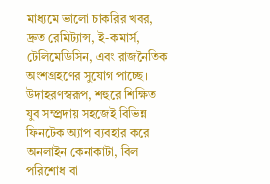মাধ্যমে ভালো চাকরির খবর, দ্রুত রেমিট্যান্স, ই-কমার্স, টেলিমেডিসিন, এবং রাজনৈতিক অংশগ্রহণের সুযোগ পাচ্ছে। উদাহরণস্বরূপ, শহুরে শিক্ষিত যুব সম্প্র্রদায় সহজেই বিভিন্ন ফিনটেক অ্যাপ ব্যবহার করে অনলাইন কেনাকাটা, বিল পরিশোধ বা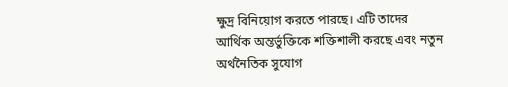ক্ষুদ্র বিনিয়োগ করতে পারছে। এটি তাদের আর্থিক অন্তর্ভুক্তিকে শক্তিশালী করছে এবং নতুন অর্থনৈতিক সুযোগ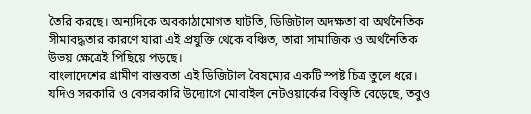তৈরি করছে। অন্যদিকে অবকাঠামোগত ঘাটতি, ডিজিটাল অদক্ষতা বা অর্থনৈতিক সীমাবদ্ধতার কারণে যারা এই প্রযুক্তি থেকে বঞ্চিত, তারা সামাজিক ও অর্থনৈতিক উভয় ক্ষেত্রেই পিছিয়ে পড়ছে।
বাংলাদেশের গ্রামীণ বাস্তবতা এই ডিজিটাল বৈষম্যের একটি স্পষ্ট চিত্র তুলে ধরে। যদিও সরকারি ও বেসরকারি উদ্যোগে মোবাইল নেটওয়ার্কের বিস্তৃতি বেড়েছে, তবুও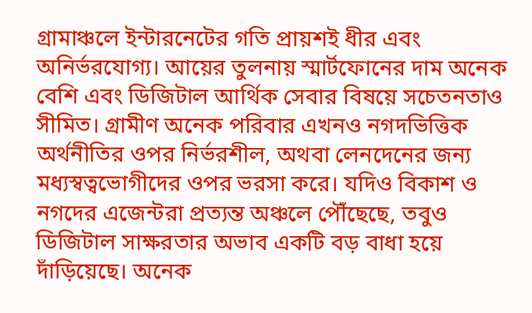গ্রামাঞ্চলে ইন্টারনেটের গতি প্রায়শই ধীর এবং অনির্ভরযোগ্য। আয়ের তুলনায় স্মার্টফোনের দাম অনেক বেশি এবং ডিজিটাল আর্থিক সেবার বিষয়ে সচেতনতাও সীমিত। গ্রামীণ অনেক পরিবার এখনও নগদভিত্তিক অর্থনীতির ওপর নির্ভরশীল, অথবা লেনদেনের জন্য মধ্যস্বত্বভোগীদের ওপর ভরসা করে। যদিও বিকাশ ও নগদের এজেন্টরা প্রত্যন্ত অঞ্চলে পৌঁছেছে, তবুও ডিজিটাল সাক্ষরতার অভাব একটি বড় বাধা হয়ে দাঁড়িয়েছে। অনেক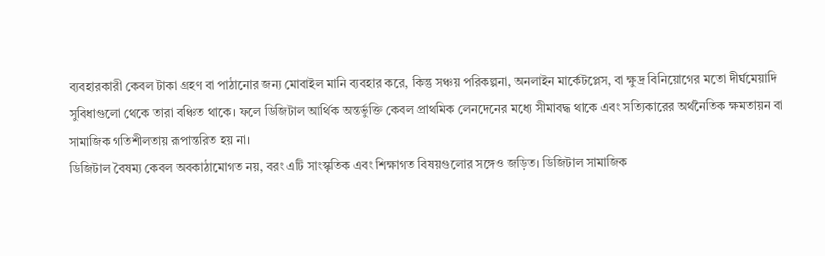ব্যবহারকারী কেবল টাকা গ্রহণ বা পাঠানোর জন্য মোবাইল মানি ব্যবহার করে, কিন্তু সঞ্চয় পরিকল্পনা, অনলাইন মার্কেটপ্লেস, বা ক্ষুদ্র বিনিয়োগের মতো দীর্ঘমেয়াদি সুবিধাগুলো থেকে তারা বঞ্চিত থাকে। ফলে ডিজিটাল আর্থিক অন্তর্ভুক্তি কেবল প্রাথমিক লেনদেনের মধ্যে সীমাবদ্ধ থাকে এবং সত্যিকারের অর্থনৈতিক ক্ষমতায়ন বা সামাজিক গতিশীলতায় রূপান্তরিত হয় না।
ডিজিটাল বৈষম্য কেবল অবকাঠামোগত নয়, বরং এটি সাংস্কৃতিক এবং শিক্ষাগত বিষয়গুলোর সঙ্গেও জড়িত। ডিজিটাল সামাজিক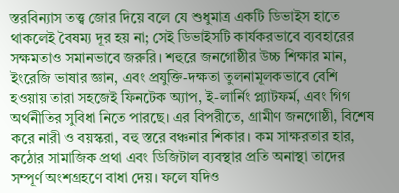স্তরবিন্যাস তত্ত্ব জোর দিয়ে বলে যে শুধুমাত্র একটি ডিভাইস হাতে থাকলেই বৈষম্য দূর হয় না; সেই ডিভাইসটি কার্যকরভাবে ব্যবহারের সক্ষমতাও সমানভাবে জরুরি। শহুরে জনগোষ্ঠীর উচ্চ শিক্ষার মান, ইংরেজি ভাষার জ্ঞান, এবং প্রযুক্তি-দক্ষতা তুলনামূলকভাবে বেশি হওয়ায় তারা সহজেই ফিনটেক অ্যাপ, ই-লার্নিং প্ল্যাটফর্ম, এবং গিগ অর্থনীতির সুবিধা নিতে পারছে। এর বিপরীতে, গ্রামীণ জনগোষ্ঠী, বিশেষ করে নারী ও বয়স্করা, বহু স্তরে বঞ্চনার শিকার। কম সাক্ষরতার হার, কঠোর সামাজিক প্রথা এবং ডিজিটাল ব্যবস্থার প্রতি অনাস্থা তাদের সম্পূর্ণ অংশগ্রহণে বাধা দেয়। ফলে যদিও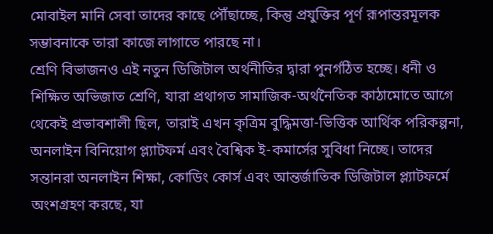মোবাইল মানি সেবা তাদের কাছে পৌঁছাচ্ছে, কিন্তু প্রযুক্তির পূর্ণ রূপান্তরমূলক সম্ভাবনাকে তারা কাজে লাগাতে পারছে না।
শ্রেণি বিভাজনও এই নতুন ডিজিটাল অর্থনীতির দ্বারা পুনর্গঠিত হচ্ছে। ধনী ও শিক্ষিত অভিজাত শ্রেণি, যারা প্রথাগত সামাজিক-অর্থনৈতিক কাঠামোতে আগে থেকেই প্রভাবশালী ছিল, তারাই এখন কৃত্রিম বুদ্ধিমত্তা-ভিত্তিক আর্থিক পরিকল্পনা, অনলাইন বিনিয়োগ প্ল্যাটফর্ম এবং বৈশ্বিক ই-কমার্সের সুবিধা নিচ্ছে। তাদের সন্তানরা অনলাইন শিক্ষা, কোডিং কোর্স এবং আন্তর্জাতিক ডিজিটাল প্ল্যাটফর্মে অংশগ্রহণ করছে, যা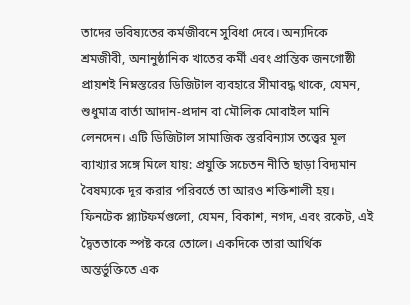তাদের ভবিষ্যতের কর্মজীবনে সুবিধা দেবে। অন্যদিকে শ্রমজীবী, অনানুষ্ঠানিক খাতের কর্মী এবং প্রান্তিক জনগোষ্ঠী প্রায়শই নিম্নস্তরের ডিজিটাল ব্যবহারে সীমাবদ্ধ থাকে, যেমন, শুধুমাত্র বার্তা আদান-প্রদান বা মৌলিক মোবাইল মানি লেনদেন। এটি ডিজিটাল সামাজিক স্তরবিন্যাস তত্ত্বের মূল ব্যাখ্যার সঙ্গে মিলে যায়: প্রযুক্তি সচেতন নীতি ছাড়া বিদ্যমান বৈষম্যকে দূর করার পরিবর্তে তা আরও শক্তিশালী হয়।
ফিনটেক প্ল্যাটফর্মগুলো, যেমন, বিকাশ, নগদ, এবং রকেট, এই দ্বৈততাকে স্পষ্ট করে তোলে। একদিকে তারা আর্থিক অন্তর্ভুক্তিতে এক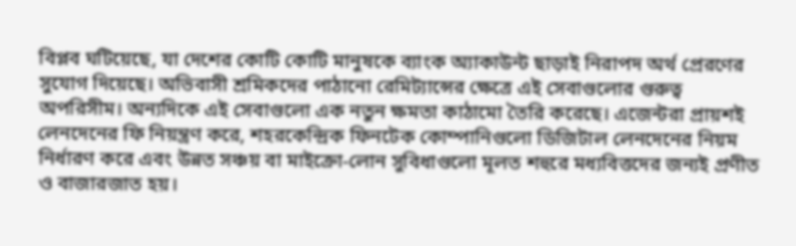বিপ্লব ঘটিয়েছে, যা দেশের কোটি কোটি মানুষকে ব্যাংক অ্যাকাউন্ট ছাড়াই নিরাপদ অর্থ প্রেরণের সুযোগ দিয়েছে। অভিবাসী শ্রমিকদের পাঠানো রেমিট্যান্সের ক্ষেত্রে এই সেবাগুলোর গুরুত্ব অপরিসীম। অন্যদিকে এই সেবাগুলো এক নতুন ক্ষমতা কাঠামো তৈরি করেছে। এজেন্টরা প্রায়শই লেনদেনের ফি নিয়ন্ত্রণ করে, শহরকেন্দ্রিক ফিনটেক কোম্পানিগুলো ডিজিটাল লেনদেনের নিয়ম নির্ধারণ করে এবং উন্নত সঞ্চয় বা মাইক্রো-লোন সুবিধাগুলো মূলত শহুরে মধ্যবিত্তদের জন্যই প্রণীত ও বাজারজাত হয়।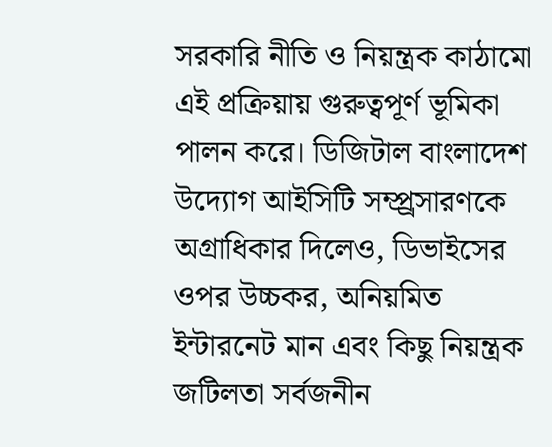সরকারি নীতি ও নিয়ন্ত্রক কাঠামো এই প্রক্রিয়ায় গুরুত্বপূর্ণ ভূমিকা পালন করে। ডিজিটাল বাংলাদেশ উদ্যোগ আইসিটি সম্প্র্রসারণকে অগ্রাধিকার দিলেও, ডিভাইসের ওপর উচ্চকর, অনিয়মিত ইন্টারনেট মান এবং কিছু নিয়ন্ত্রক জটিলতা সর্বজনীন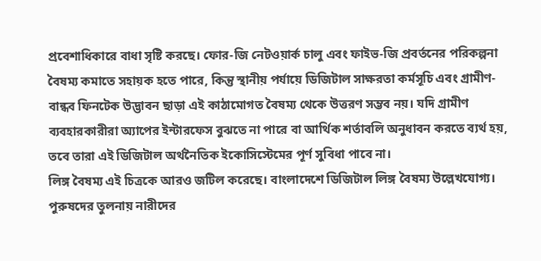প্রবেশাধিকারে বাধা সৃষ্টি করছে। ফোর-জি নেটওয়ার্ক চালু এবং ফাইভ-জি প্রবর্তনের পরিকল্পনা বৈষম্য কমাতে সহায়ক হতে পারে, কিন্তু স্থানীয় পর্যায়ে ডিজিটাল সাক্ষরতা কর্মসূচি এবং গ্রামীণ-বান্ধব ফিনটেক উদ্ভাবন ছাড়া এই কাঠামোগত বৈষম্য থেকে উত্তরণ সম্ভব নয়। যদি গ্রামীণ ব্যবহারকারীরা অ্যাপের ইন্টারফেস বুঝতে না পারে বা আর্থিক শর্তাবলি অনুধাবন করতে ব্যর্থ হয়, তবে তারা এই ডিজিটাল অর্থনৈতিক ইকোসিস্টেমের পূর্ণ সুবিধা পাবে না।
লিঙ্গ বৈষম্য এই চিত্রকে আরও জটিল করেছে। বাংলাদেশে ডিজিটাল লিঙ্গ বৈষম্য উল্লেখযোগ্য। পুরুষদের তুলনায় নারীদের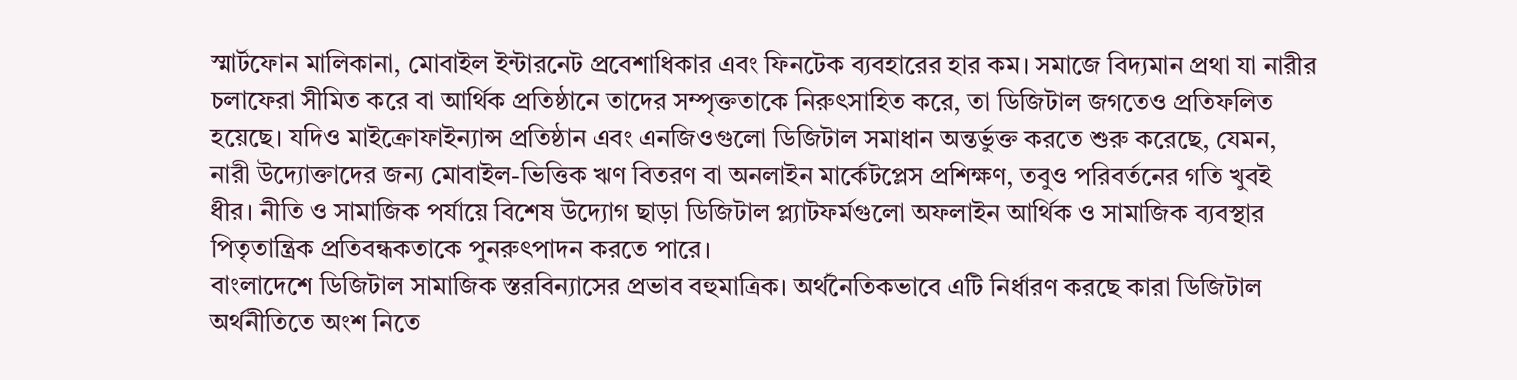স্মার্টফোন মালিকানা, মোবাইল ইন্টারনেট প্রবেশাধিকার এবং ফিনটেক ব্যবহারের হার কম। সমাজে বিদ্যমান প্রথা যা নারীর চলাফেরা সীমিত করে বা আর্থিক প্রতিষ্ঠানে তাদের সম্পৃক্ততাকে নিরুৎসাহিত করে, তা ডিজিটাল জগতেও প্রতিফলিত হয়েছে। যদিও মাইক্রোফাইন্যান্স প্রতিষ্ঠান এবং এনজিওগুলো ডিজিটাল সমাধান অন্তর্ভুক্ত করতে শুরু করেছে, যেমন, নারী উদ্যোক্তাদের জন্য মোবাইল-ভিত্তিক ঋণ বিতরণ বা অনলাইন মার্কেটপ্লেস প্রশিক্ষণ, তবুও পরিবর্তনের গতি খুবই ধীর। নীতি ও সামাজিক পর্যায়ে বিশেষ উদ্যোগ ছাড়া ডিজিটাল প্ল্যাটফর্মগুলো অফলাইন আর্থিক ও সামাজিক ব্যবস্থার পিতৃতান্ত্রিক প্রতিবন্ধকতাকে পুনরুৎপাদন করতে পারে।
বাংলাদেশে ডিজিটাল সামাজিক স্তরবিন্যাসের প্রভাব বহুমাত্রিক। অর্থনৈতিকভাবে এটি নির্ধারণ করছে কারা ডিজিটাল অর্থনীতিতে অংশ নিতে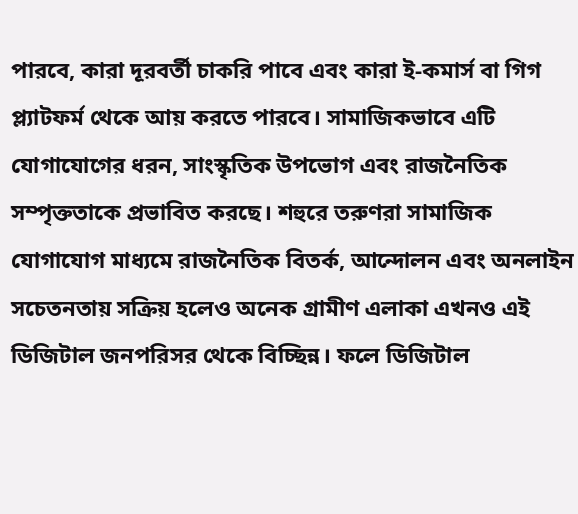পারবে, কারা দূরবর্তী চাকরি পাবে এবং কারা ই-কমার্স বা গিগ প্ল্যাটফর্ম থেকে আয় করতে পারবে। সামাজিকভাবে এটি যোগাযোগের ধরন, সাংস্কৃতিক উপভোগ এবং রাজনৈতিক সম্পৃক্ততাকে প্রভাবিত করছে। শহুরে তরুণরা সামাজিক যোগাযোগ মাধ্যমে রাজনৈতিক বিতর্ক, আন্দোলন এবং অনলাইন সচেতনতায় সক্রিয় হলেও অনেক গ্রামীণ এলাকা এখনও এই ডিজিটাল জনপরিসর থেকে বিচ্ছিন্ন। ফলে ডিজিটাল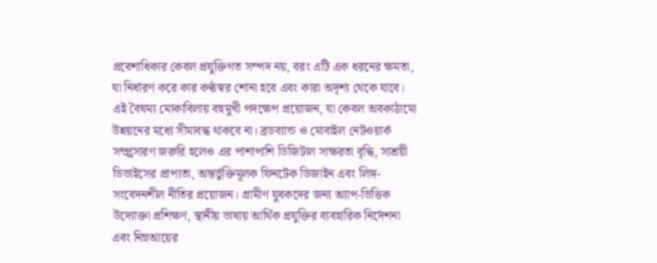প্রবেশাধিকার কেবল প্রযুক্তিগত সম্পদ নয়, বরং এটি এক ধরনের ক্ষমতা, যা নির্ধারণ করে কার কণ্ঠস্বর শোনা হবে এবং কারা অদৃশ্য থেকে যাবে।
এই বৈষম্য মোকাবিলায় বহুমুখী পদক্ষেপ প্রয়োজন, যা কেবল অবকাঠামো উন্নয়নের মধ্যে সীমাবদ্ধ থাকবে না। ব্রডব্যান্ড ও মোবাইল নেটওয়ার্ক সম্প্র্রসারণ জরুরি হলেও এর পাশাপাশি ডিজিটাল সাক্ষরতা বৃদ্ধি, সাশ্রয়ী ডিভাইসের প্রাপ্যতা, অন্তর্ভুক্তিমূলক ফিনটেক ডিজাইন এবং লিঙ্গ-সংবেদনশীল নীতির প্রয়োজন। গ্রামীণ যুবকদের জন্য অ্যাপ-ভিত্তিক উদ্যোক্তা প্রশিক্ষণ, স্থানীয় ভাষায় আর্থিক প্রযুক্তির ব্যবহারিক নির্দেশনা এবং নিম্নআয়ের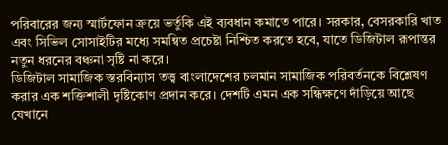পরিবারের জন্য স্মার্টফোন ক্রয়ে ভর্তুকি এই ব্যবধান কমাতে পারে। সরকার, বেসরকারি খাত এবং সিভিল সোসাইটির মধ্যে সমন্বিত প্রচেষ্টা নিশ্চিত করতে হবে, যাতে ডিজিটাল রূপান্তর নতুন ধরনের বঞ্চনা সৃষ্টি না করে।
ডিজিটাল সামাজিক স্তরবিন্যাস তত্ত্ব বাংলাদেশের চলমান সামাজিক পরিবর্তনকে বিশ্লেষণ করার এক শক্তিশালী দৃষ্টিকোণ প্রদান করে। দেশটি এমন এক সন্ধিক্ষণে দাঁড়িয়ে আছে যেখানে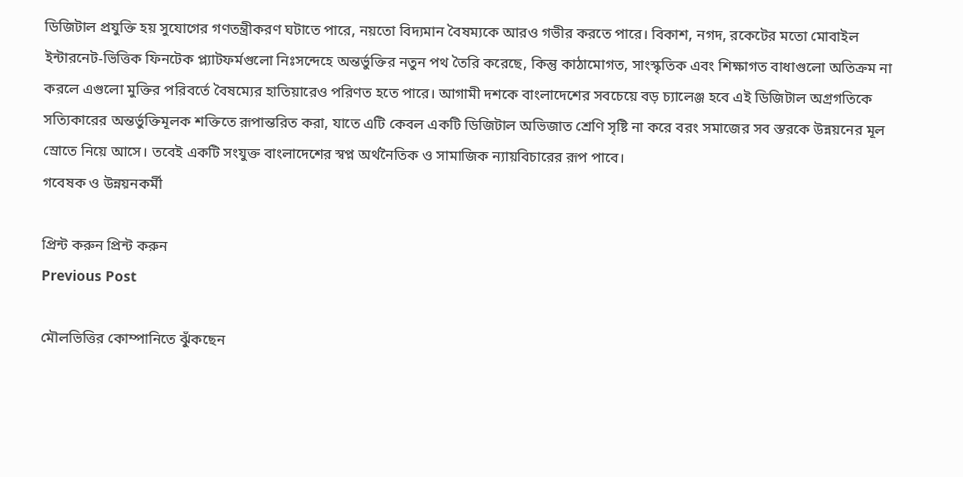ডিজিটাল প্রযুক্তি হয় সুযোগের গণতন্ত্রীকরণ ঘটাতে পারে, নয়তো বিদ্যমান বৈষম্যকে আরও গভীর করতে পারে। বিকাশ, নগদ, রকেটের মতো মোবাইল ইন্টারনেট-ভিত্তিক ফিনটেক প্ল্যাটফর্মগুলো নিঃসন্দেহে অন্তর্ভুক্তির নতুন পথ তৈরি করেছে, কিন্তু কাঠামোগত, সাংস্কৃতিক এবং শিক্ষাগত বাধাগুলো অতিক্রম না করলে এগুলো মুক্তির পরিবর্তে বৈষম্যের হাতিয়ারেও পরিণত হতে পারে। আগামী দশকে বাংলাদেশের সবচেয়ে বড় চ্যালেঞ্জ হবে এই ডিজিটাল অগ্রগতিকে সত্যিকারের অন্তর্ভুক্তিমূলক শক্তিতে রূপান্তরিত করা, যাতে এটি কেবল একটি ডিজিটাল অভিজাত শ্রেণি সৃষ্টি না করে বরং সমাজের সব স্তরকে উন্নয়নের মূল স্রোতে নিয়ে আসে। তবেই একটি সংযুক্ত বাংলাদেশের স্বপ্ন অর্থনৈতিক ও সামাজিক ন্যায়বিচারের রূপ পাবে।
গবেষক ও উন্নয়নকর্মী

প্রিন্ট করুন প্রিন্ট করুন
Previous Post

মৌলভিত্তির কোম্পানিতে ঝুঁকছেন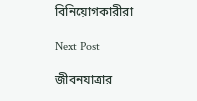বিনিয়োগকারীরা

Next Post

জীবনযাত্রার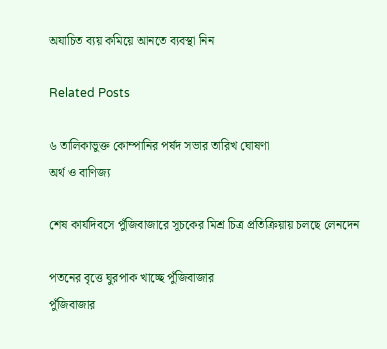অযাচিত ব্যয় কমিয়ে আনতে ব্যবস্থা নিন

Related Posts

৬ তালিকাভুক্ত কোম্পানির পর্ষদ সভার তারিখ ঘোষণা
অর্থ ও বাণিজ্য

শেষ কার্যদিবসে পুঁজিবাজারে সূচকের মিশ্র চিত্র প্রতিক্রিয়ায় চলছে লেনদেন

পতনের বৃত্তে ঘুরপাক খাচ্ছে পুঁজিবাজার
পুঁজিবাজার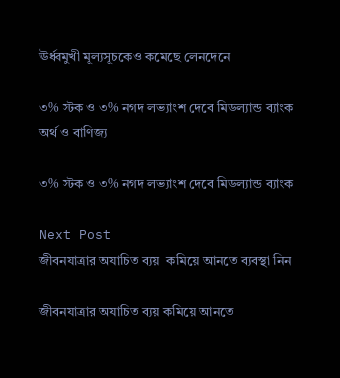ঊর্ধ্বমুখী মূল্যসূচকেও কমেছে লেনদেনে

৩% স্টক ও ৩% নগদ লভ্যাংশ দেবে মিডল্যান্ড ব্যাংক
অর্থ ও বাণিজ্য

৩% স্টক ও ৩% নগদ লভ্যাংশ দেবে মিডল্যান্ড ব্যাংক

Next Post
জীবনযাত্রার অযাচিত ব্যয়  কমিয়ে আনতে ব্যবস্থা নিন

জীবনযাত্রার অযাচিত ব্যয় কমিয়ে আনতে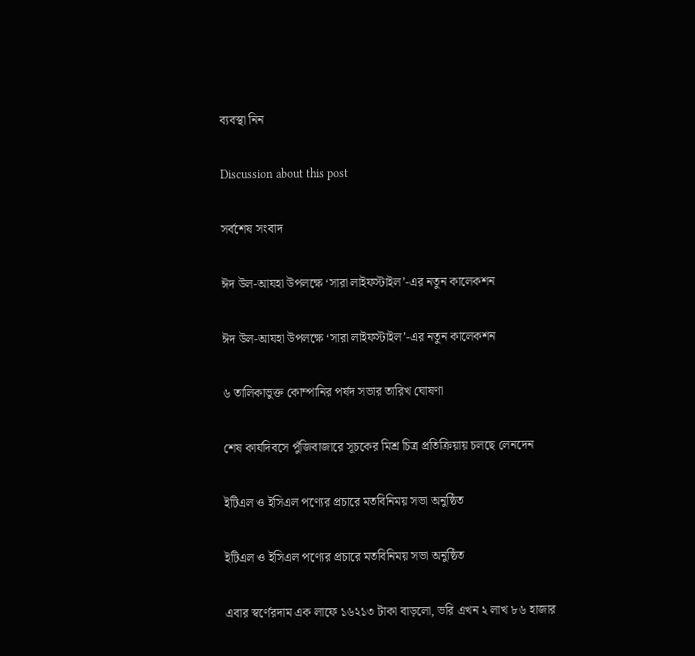ব্যবস্থা নিন

Discussion about this post

সর্বশেষ সংবাদ

ঈদ উল-আযহা উপলক্ষে ‘সারা লাইফস্টাইল’-এর নতুন কালেকশন

ঈদ উল-আযহা উপলক্ষে ‘সারা লাইফস্টাইল’-এর নতুন কালেকশন

৬ তালিকাভুক্ত কোম্পানির পর্ষদ সভার তারিখ ঘোষণা

শেষ কার্যদিবসে পুঁজিবাজারে সূচকের মিশ্র চিত্র প্রতিক্রিয়ায় চলছে লেনদেন

ইটিএল ও ইসিএল পণ্যের প্রচারে মতবিনিময় সভা অনুষ্ঠিত

ইটিএল ও ইসিএল পণ্যের প্রচারে মতবিনিময় সভা অনুষ্ঠিত

এবার স্বর্ণেরদাম এক লাফে ১৬২১৩ টাকা বাড়লো, ভরি এখন ২ লাখ ৮৬ হাজার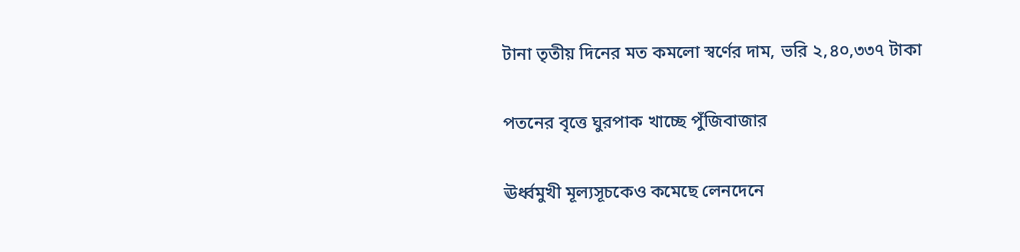টানা তৃতীয় দিনের মত কমলো স্বর্ণের দাম, ভরি ২,৪০,৩৩৭ টাকা

পতনের বৃত্তে ঘুরপাক খাচ্ছে পুঁজিবাজার

ঊর্ধ্বমুখী মূল্যসূচকেও কমেছে লেনদেনে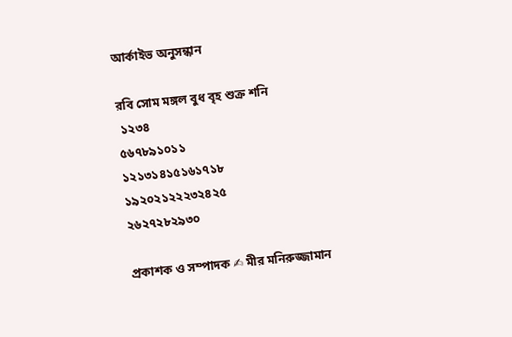আর্কাইভ অনুসন্ধান

রবি সোম মঙ্গল বুধ বৃহ শুক্র শনি
 ১২৩৪
৫৬৭৮৯১০১১
১২১৩১৪১৫১৬১৭১৮
১৯২০২১২২২৩২৪২৫
২৬২৭২৮২৯৩০

প্রকাশক ও সম্পাদক ✍ মীর মনিরুজ্জামান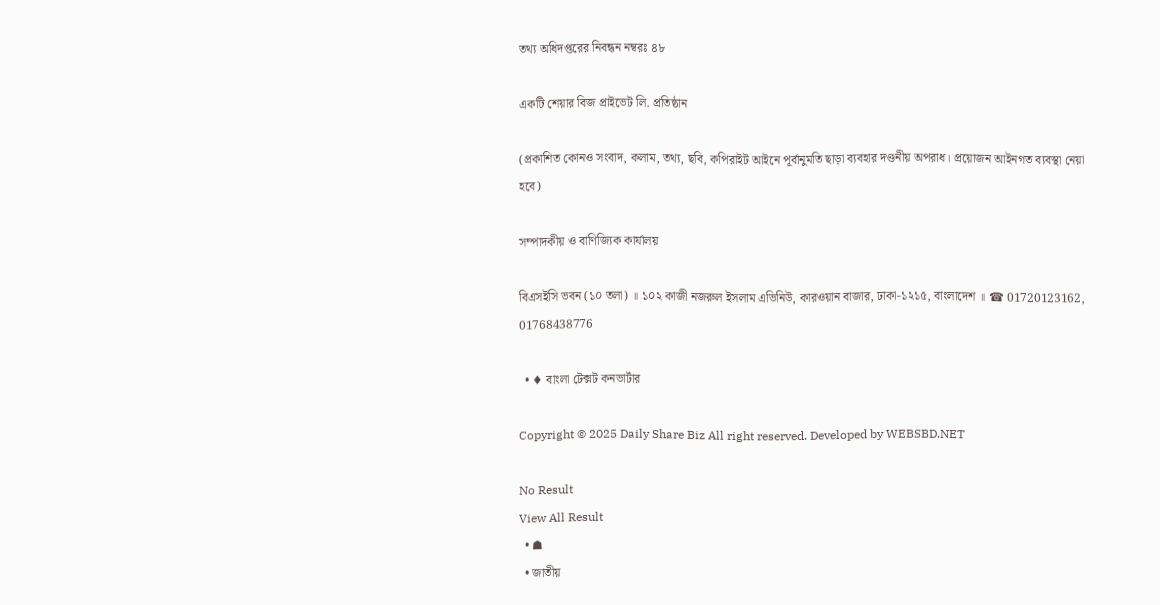তথ‌্য অ‌ধিদপ্ত‌রের নিবন্ধন নম্বরঃ ৪৮

একটি শেয়ার বিজ প্রাইভেট লি. প্রতিষ্ঠান

(প্রকাশিত কোনও সংবাদ, কলাম, তথ্য, ছবি, কপিরাইট আইনে পূর্বানুমতি ছাড়া ব্যবহার দণ্ডনীয় অপরাধ। প্রয়োজন আইনগত ব্যবস্থা নেয়া হবে)

সম্পাদকীয় ও বাণিজ্যিক কার্যালয়

বিএসইসি ভবন (১০ তলা) ॥ ১০২ কাজী নজরুল ইসলাম এভিনিউ, কারওয়ান বাজার, ঢাকা-১২১৫, বাংলাদেশ ॥ ☎ 01720123162, 01768438776

  • ♦ বাংলা টেক্সট কনভার্টার

Copyright © 2025 Daily Share Biz All right reserved. Developed by WEBSBD.NET

No Result
View All Result
  • ☗
  • জাতীয়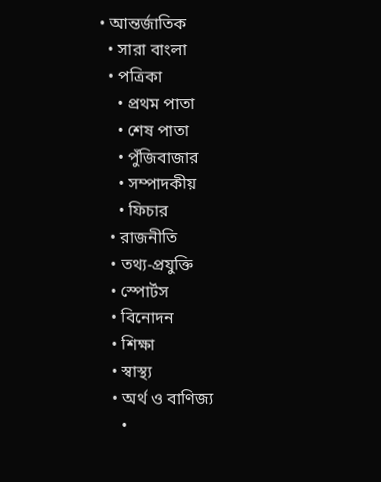• আন্তর্জাতিক
  • সারা বাংলা
  • পত্রিকা
    • প্রথম পাতা
    • শেষ পাতা
    • পুঁজিবাজার
    • সম্পাদকীয়
    • ফিচার
  • রাজনীতি
  • তথ্য-প্রযুক্তি
  • স্পোর্টস
  • বিনোদন
  • শিক্ষা
  • স্বাস্থ্য
  • অর্থ ও বাণিজ্য
    •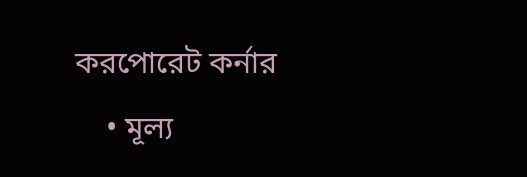করপোরেট কর্নার
    • মূল্য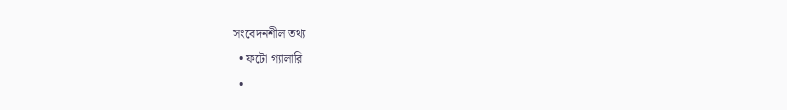সংবেদনশীল তথ্য
  • ফটো গ্যালারি
  •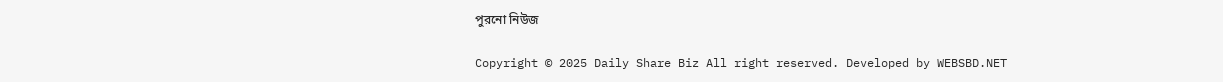পুরনো নিউজ

Copyright © 2025 Daily Share Biz All right reserved. Developed by WEBSBD.NET